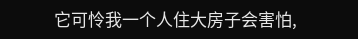它可怜我一个人住大房子会害怕,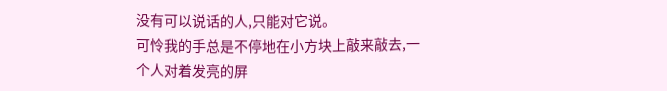没有可以说话的人,只能对它说。
可怜我的手总是不停地在小方块上敲来敲去,一个人对着发亮的屏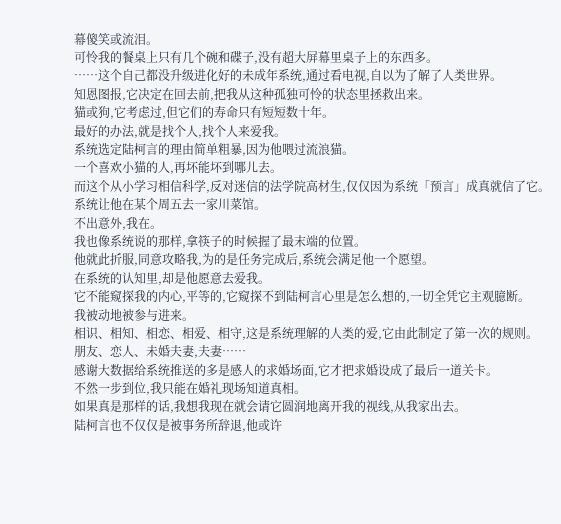幕傻笑或流泪。
可怜我的餐桌上只有几个碗和碟子,没有超大屏幕里桌子上的东西多。
……这个自己都没升级进化好的未成年系统,通过看电视,自以为了解了人类世界。
知恩图报,它决定在回去前,把我从这种孤独可怜的状态里拯救出来。
猫或狗,它考虑过,但它们的寿命只有短短数十年。
最好的办法,就是找个人,找个人来爱我。
系统选定陆柯言的理由简单粗暴,因为他喂过流浪猫。
一个喜欢小猫的人,再坏能坏到哪儿去。
而这个从小学习相信科学,反对迷信的法学院高材生,仅仅因为系统「预言」成真就信了它。
系统让他在某个周五去一家川菜馆。
不出意外,我在。
我也像系统说的那样,拿筷子的时候握了最末端的位置。
他就此折服,同意攻略我,为的是任务完成后,系统会满足他一个愿望。
在系统的认知里,却是他愿意去爱我。
它不能窥探我的内心,平等的,它窥探不到陆柯言心里是怎么想的,一切全凭它主观臆断。
我被动地被参与进来。
相识、相知、相恋、相爱、相守,这是系统理解的人类的爱,它由此制定了第一次的规则。
朋友、恋人、未婚夫妻,夫妻……
感谢大数据给系统推送的多是感人的求婚场面,它才把求婚设成了最后一道关卡。
不然一步到位,我只能在婚礼现场知道真相。
如果真是那样的话,我想我现在就会请它圆润地离开我的视线,从我家出去。
陆柯言也不仅仅是被事务所辞退,他或许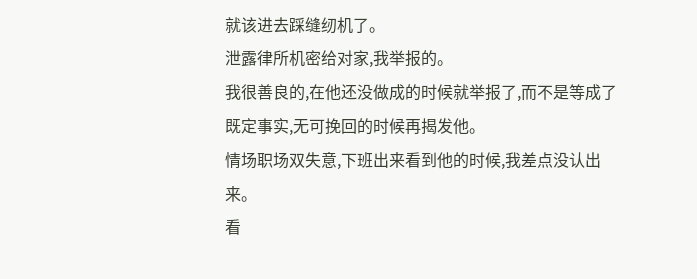就该进去踩缝纫机了。
泄露律所机密给对家,我举报的。
我很善良的,在他还没做成的时候就举报了,而不是等成了既定事实,无可挽回的时候再揭发他。
情场职场双失意,下班出来看到他的时候,我差点没认出来。
看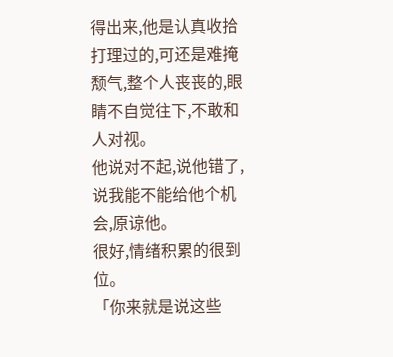得出来,他是认真收拾打理过的,可还是难掩颓气,整个人丧丧的,眼睛不自觉往下,不敢和人对视。
他说对不起,说他错了,说我能不能给他个机会,原谅他。
很好,情绪积累的很到位。
「你来就是说这些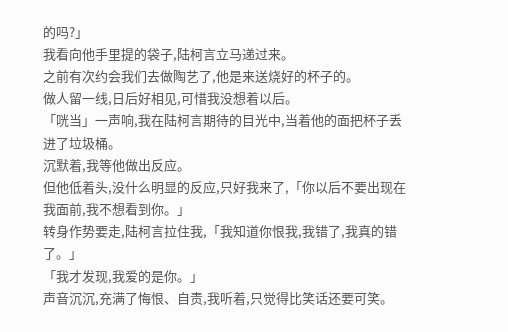的吗?」
我看向他手里提的袋子,陆柯言立马递过来。
之前有次约会我们去做陶艺了,他是来送烧好的杯子的。
做人留一线,日后好相见,可惜我没想着以后。
「咣当」一声响,我在陆柯言期待的目光中,当着他的面把杯子丢进了垃圾桶。
沉默着,我等他做出反应。
但他低着头,没什么明显的反应,只好我来了,「你以后不要出现在我面前,我不想看到你。」
转身作势要走,陆柯言拉住我,「我知道你恨我,我错了,我真的错了。」
「我才发现,我爱的是你。」
声音沉沉,充满了悔恨、自责,我听着,只觉得比笑话还要可笑。